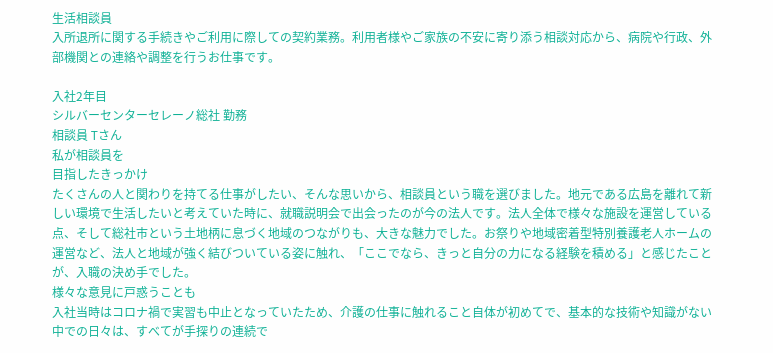生活相談員
入所退所に関する手続きやご利用に際しての契約業務。利用者様やご家族の不安に寄り添う相談対応から、病院や行政、外部機関との連絡や調整を行うお仕事です。

入社2年目
シルバーセンターセレーノ総社 勤務
相談員 Tさん
私が相談員を
目指したきっかけ
たくさんの人と関わりを持てる仕事がしたい、そんな思いから、相談員という職を選びました。地元である広島を離れて新しい環境で生活したいと考えていた時に、就職説明会で出会ったのが今の法人です。法人全体で様々な施設を運営している点、そして総社市という土地柄に息づく地域のつながりも、大きな魅力でした。お祭りや地域密着型特別養護老人ホームの運営など、法人と地域が強く結びついている姿に触れ、「ここでなら、きっと自分の力になる経験を積める」と感じたことが、入職の決め手でした。
様々な意見に戸惑うことも
入社当時はコロナ禍で実習も中止となっていたため、介護の仕事に触れること自体が初めてで、基本的な技術や知識がない中での日々は、すべてが手探りの連続で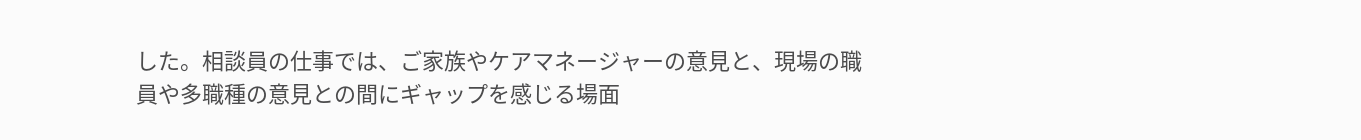した。相談員の仕事では、ご家族やケアマネージャーの意見と、現場の職員や多職種の意見との間にギャップを感じる場面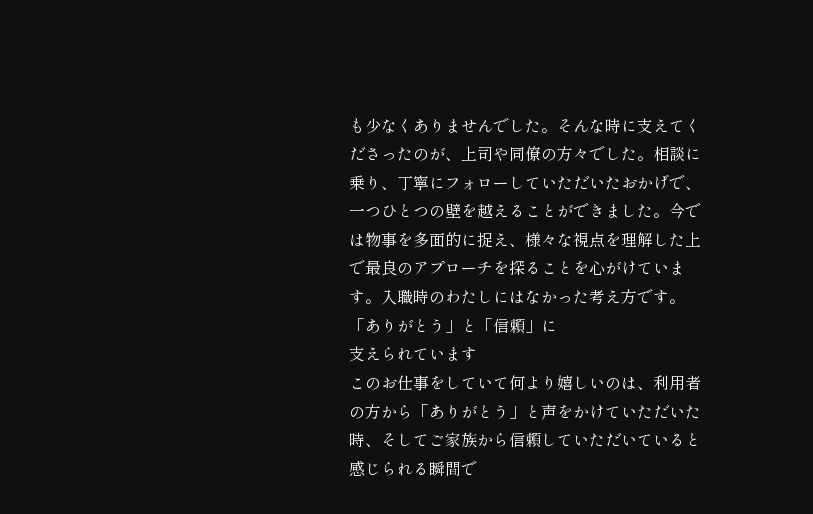も少なくありませんでした。そんな時に支えてくださったのが、上司や同僚の方々でした。相談に乗り、丁寧にフォローしていただいたおかげで、一つひとつの壁を越えることができました。今では物事を多面的に捉え、様々な視点を理解した上で最良のアプローチを探ることを心がけています。入職時のわたしにはなかった考え方です。
「ありがとう」と「信頼」に
支えられています
このお仕事をしていて何より嬉しいのは、利用者の方から「ありがとう」と声をかけていただいた時、そしてご家族から信頼していただいていると感じられる瞬間で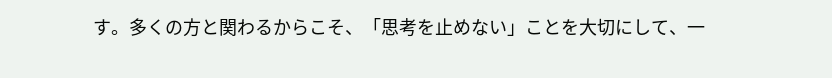す。多くの方と関わるからこそ、「思考を止めない」ことを大切にして、一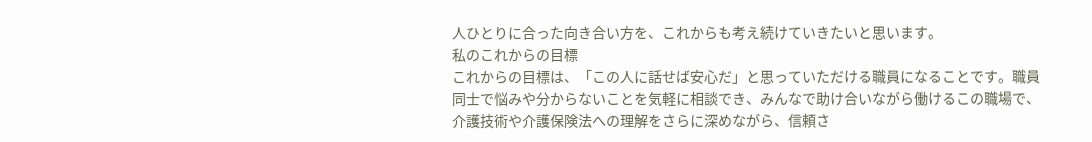人ひとりに合った向き合い方を、これからも考え続けていきたいと思います。
私のこれからの目標
これからの目標は、「この人に話せば安心だ」と思っていただける職員になることです。職員同士で悩みや分からないことを気軽に相談でき、みんなで助け合いながら働けるこの職場で、介護技術や介護保険法への理解をさらに深めながら、信頼さ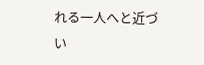れる一人へと近づい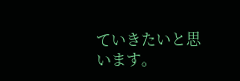ていきたいと思います。